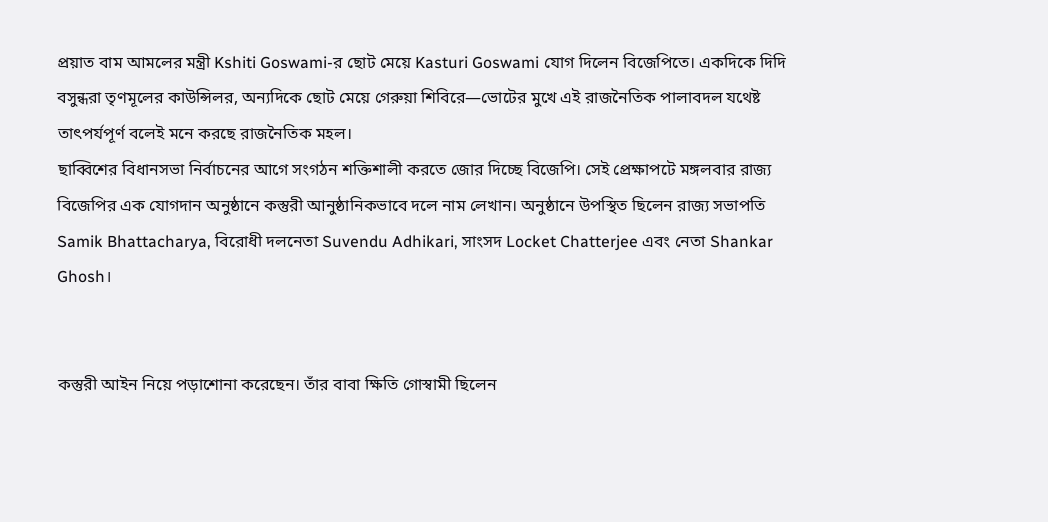প্রয়াত বাম আমলের মন্ত্রী Kshiti Goswami-র ছোট মেয়ে Kasturi Goswami যোগ দিলেন বিজেপিতে। একদিকে দিদি বসুন্ধরা তৃণমূলের কাউন্সিলর, অন্যদিকে ছোট মেয়ে গেরুয়া শিবিরে—ভোটের মুখে এই রাজনৈতিক পালাবদল যথেষ্ট তাৎপর্যপূর্ণ বলেই মনে করছে রাজনৈতিক মহল।
ছাব্বিশের বিধানসভা নির্বাচনের আগে সংগঠন শক্তিশালী করতে জোর দিচ্ছে বিজেপি। সেই প্রেক্ষাপটে মঙ্গলবার রাজ্য বিজেপির এক যোগদান অনুষ্ঠানে কস্তুরী আনুষ্ঠানিকভাবে দলে নাম লেখান। অনুষ্ঠানে উপস্থিত ছিলেন রাজ্য সভাপতি Samik Bhattacharya, বিরোধী দলনেতা Suvendu Adhikari, সাংসদ Locket Chatterjee এবং নেতা Shankar Ghosh।


কস্তুরী আইন নিয়ে পড়াশোনা করেছেন। তাঁর বাবা ক্ষিতি গোস্বামী ছিলেন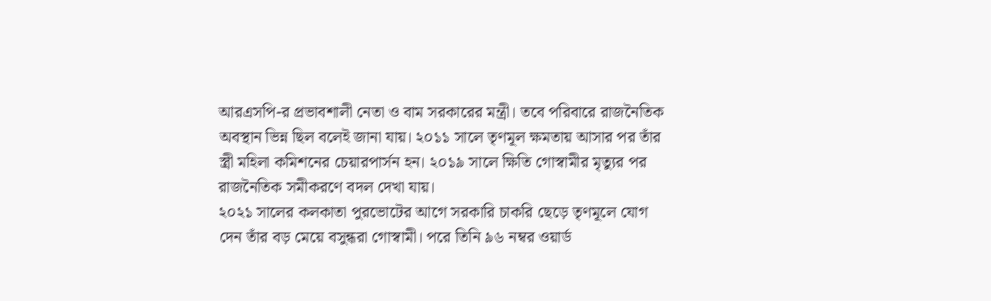আরএসপি-র প্রভাবশালী নেতা ও বাম সরকারের মন্ত্রী। তবে পরিবারে রাজনৈতিক অবস্থান ভিন্ন ছিল বলেই জানা যায়। ২০১১ সালে তৃণমূল ক্ষমতায় আসার পর তাঁর স্ত্রী মহিলা কমিশনের চেয়ারপার্সন হন। ২০১৯ সালে ক্ষিতি গোস্বামীর মৃত্যুর পর রাজনৈতিক সমীকরণে বদল দেখা যায়।
২০২১ সালের কলকাতা পুরভোটের আগে সরকারি চাকরি ছেড়ে তৃণমূলে যোগ দেন তাঁর বড় মেয়ে বসুন্ধরা গোস্বামী। পরে তিনি ৯৬ নম্বর ওয়ার্ড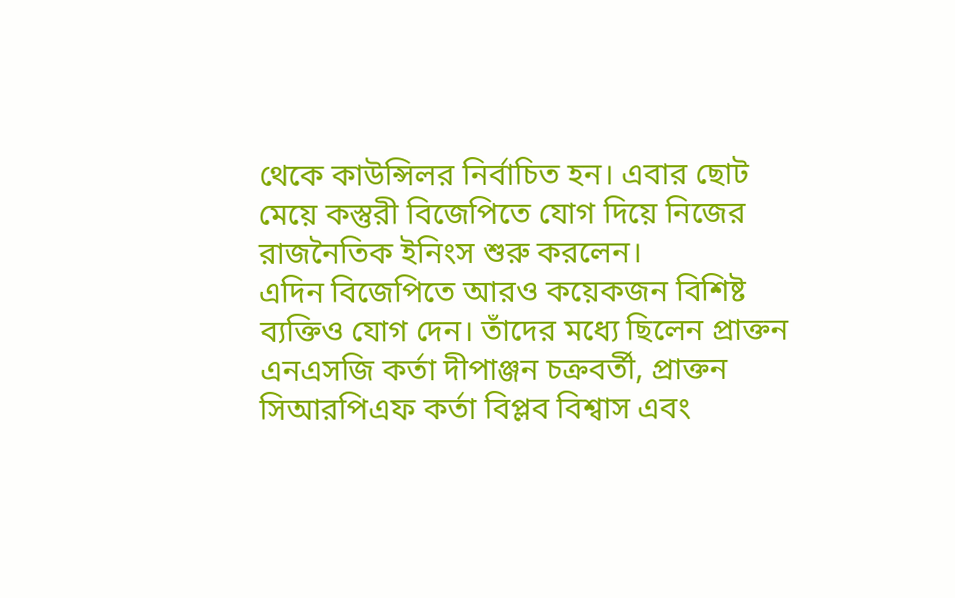থেকে কাউন্সিলর নির্বাচিত হন। এবার ছোট মেয়ে কস্তুরী বিজেপিতে যোগ দিয়ে নিজের রাজনৈতিক ইনিংস শুরু করলেন।
এদিন বিজেপিতে আরও কয়েকজন বিশিষ্ট ব্যক্তিও যোগ দেন। তাঁদের মধ্যে ছিলেন প্রাক্তন এনএসজি কর্তা দীপাঞ্জন চক্রবর্তী, প্রাক্তন সিআরপিএফ কর্তা বিপ্লব বিশ্বাস এবং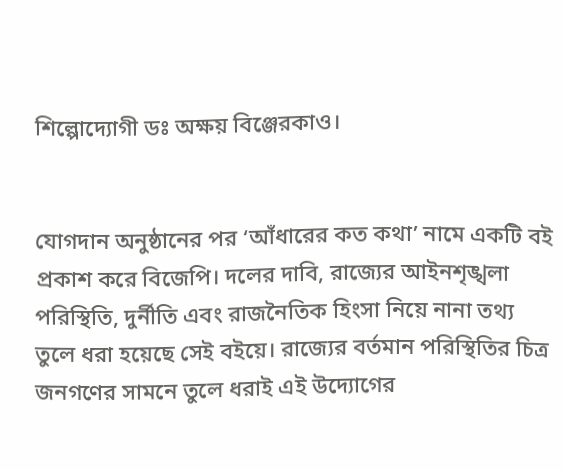শিল্পোদ্যোগী ডঃ অক্ষয় বিঞ্জেরকাও।


যোগদান অনুষ্ঠানের পর ‘আঁধারের কত কথা’ নামে একটি বই প্রকাশ করে বিজেপি। দলের দাবি, রাজ্যের আইনশৃঙ্খলা পরিস্থিতি, দুর্নীতি এবং রাজনৈতিক হিংসা নিয়ে নানা তথ্য তুলে ধরা হয়েছে সেই বইয়ে। রাজ্যের বর্তমান পরিস্থিতির চিত্র জনগণের সামনে তুলে ধরাই এই উদ্যোগের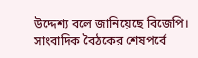উদ্দেশ্য বলে জানিয়েছে বিজেপি।
সাংবাদিক বৈঠকের শেষপর্বে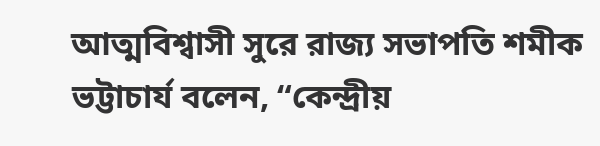আত্মবিশ্বাসী সুরে রাজ্য সভাপতি শমীক ভট্টাচার্য বলেন, “কেন্দ্রীয়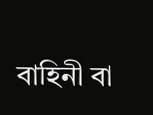বাহিনী বা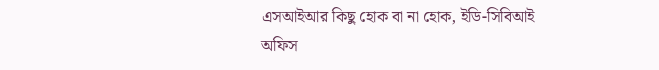এসআইআর কিছু হোক বা না হোক, ইডি-সিবিআই অফিস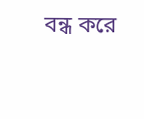বন্ধ করে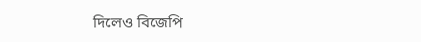দিলেও বিজেপি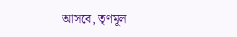আসবে, তৃণমূল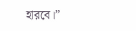হারবে।”